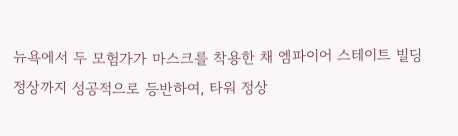뉴욕에서 두 모험가가 마스크를 착용한 채 엠파이어 스테이트 빌딩 정상까지 성공적으로 등반하여, 타워 정상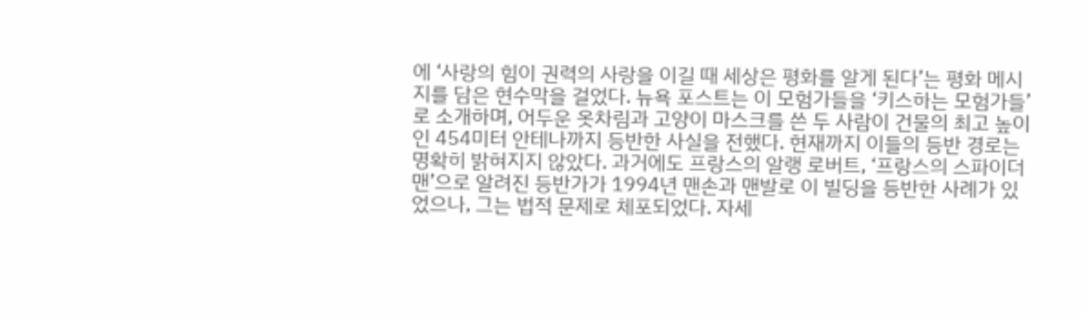에 ‘사랑의 힘이 권력의 사랑을 이길 때 세상은 평화를 알게 된다’는 평화 메시지를 담은 현수막을 걸었다. 뉴욕 포스트는 이 모험가들을 ‘키스하는 모험가들’로 소개하며, 어두운 옷차림과 고양이 마스크를 쓴 두 사람이 건물의 최고 높이인 454미터 안테나까지 등반한 사실을 전했다. 현재까지 이들의 등반 경로는 명확히 밝혀지지 않았다. 과거에도 프랑스의 알랭 로버트, ‘프랑스의 스파이더맨’으로 알려진 등반가가 1994년 맨손과 맨발로 이 빌딩을 등반한 사례가 있었으나, 그는 법적 문제로 체포되었다. 자세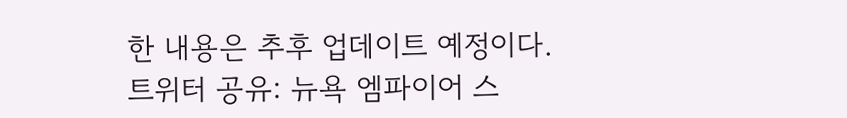한 내용은 추후 업데이트 예정이다.
트위터 공유: 뉴욕 엠파이어 스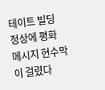테이트 빌딩 정상에 평화 메시지 현수막이 걸렸다